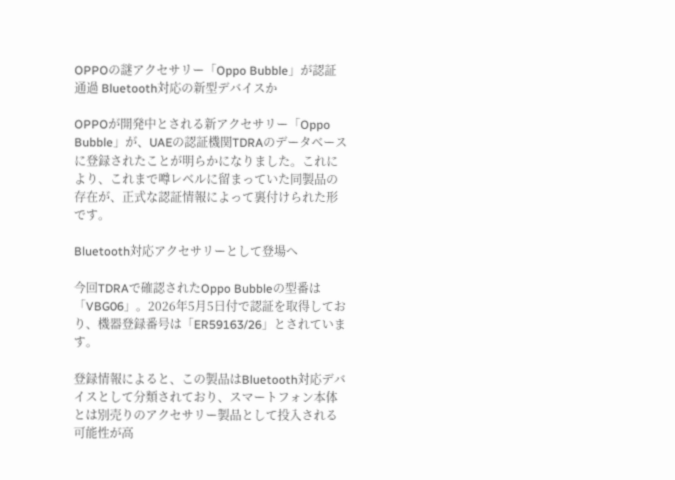OPPOの謎アクセサリー「Oppo Bubble」が認証通過 Bluetooth対応の新型デバイスか

OPPOが開発中とされる新アクセサリー「Oppo Bubble」が、UAEの認証機関TDRAのデータベースに登録されたことが明らかになりました。これにより、これまで噂レベルに留まっていた同製品の存在が、正式な認証情報によって裏付けられた形です。

Bluetooth対応アクセサリーとして登場へ

今回TDRAで確認されたOppo Bubbleの型番は「VBG06」。2026年5月5日付で認証を取得しており、機器登録番号は「ER59163/26」とされています。

登録情報によると、この製品はBluetooth対応デバイスとして分類されており、スマートフォン本体とは別売りのアクセサリー製品として投入される可能性が高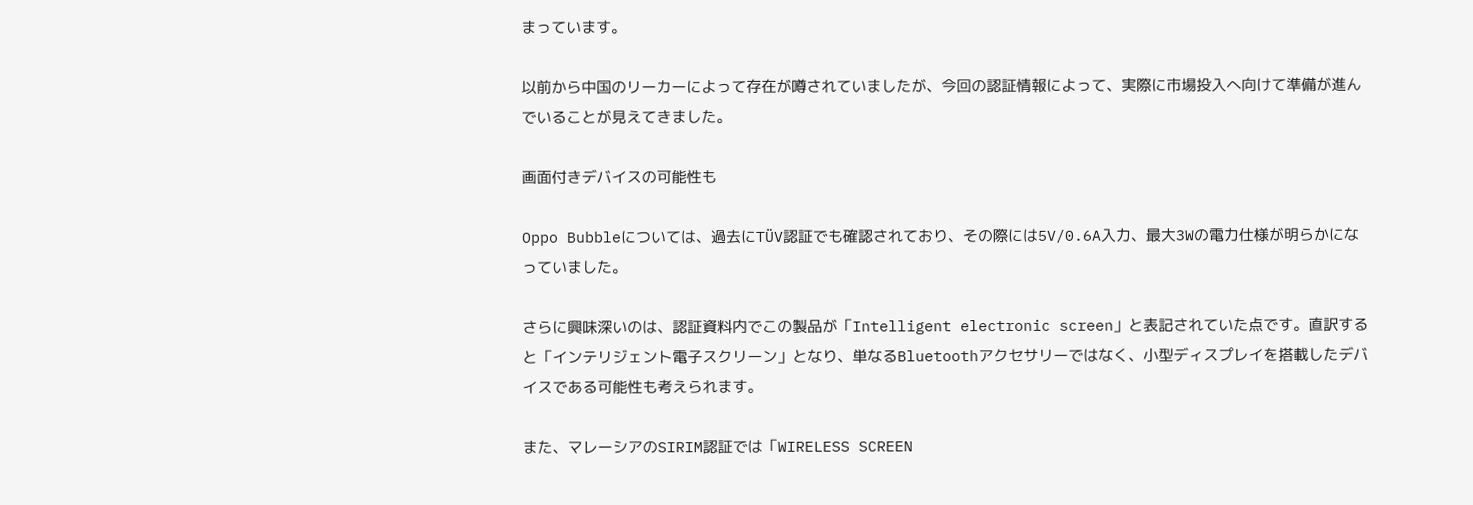まっています。

以前から中国のリーカーによって存在が噂されていましたが、今回の認証情報によって、実際に市場投入へ向けて準備が進んでいることが見えてきました。

画面付きデバイスの可能性も

Oppo Bubbleについては、過去にTÜV認証でも確認されており、その際には5V/0.6A入力、最大3Wの電力仕様が明らかになっていました。

さらに興味深いのは、認証資料内でこの製品が「Intelligent electronic screen」と表記されていた点です。直訳すると「インテリジェント電子スクリーン」となり、単なるBluetoothアクセサリーではなく、小型ディスプレイを搭載したデバイスである可能性も考えられます。

また、マレーシアのSIRIM認証では「WIRELESS SCREEN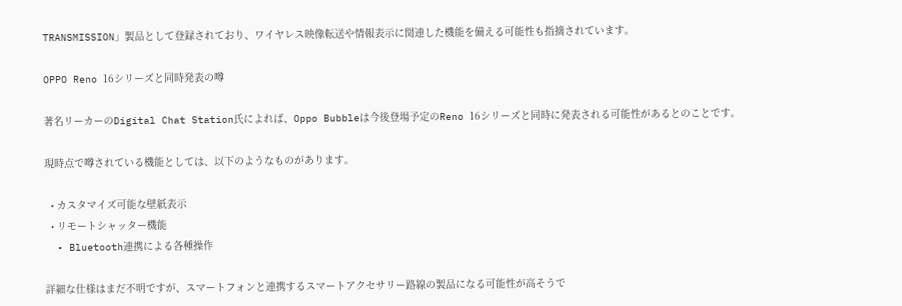TRANSMISSION」製品として登録されており、ワイヤレス映像転送や情報表示に関連した機能を備える可能性も指摘されています。

OPPO Reno 16シリーズと同時発表の噂

著名リーカーのDigital Chat Station氏によれば、Oppo Bubbleは今後登場予定のReno 16シリーズと同時に発表される可能性があるとのことです。

現時点で噂されている機能としては、以下のようなものがあります。

  • カスタマイズ可能な壁紙表示
  • リモートシャッター機能
  • Bluetooth連携による各種操作

詳細な仕様はまだ不明ですが、スマートフォンと連携するスマートアクセサリー路線の製品になる可能性が高そうで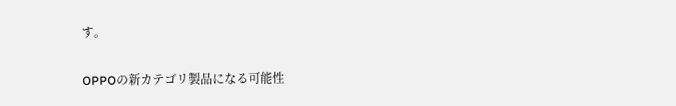す。

OPPOの新カテゴリ製品になる可能性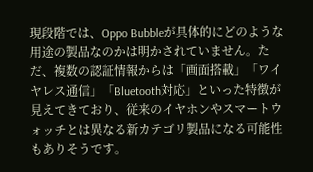現段階では、Oppo Bubbleが具体的にどのような用途の製品なのかは明かされていません。ただ、複数の認証情報からは「画面搭載」「ワイヤレス通信」「Bluetooth対応」といった特徴が見えてきており、従来のイヤホンやスマートウォッチとは異なる新カテゴリ製品になる可能性もありそうです。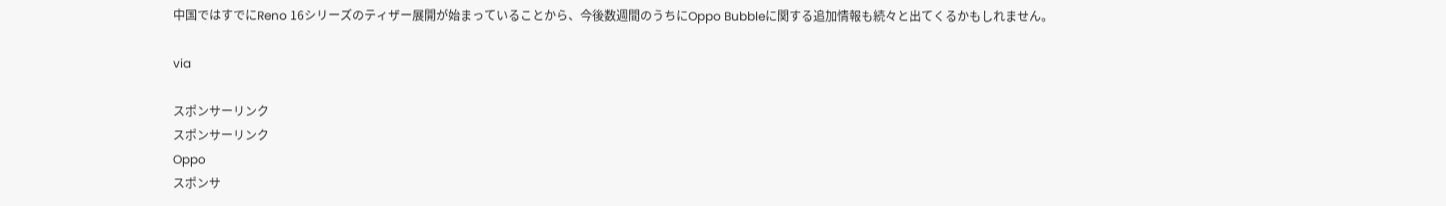中国ではすでにReno 16シリーズのティザー展開が始まっていることから、今後数週間のうちにOppo Bubbleに関する追加情報も続々と出てくるかもしれません。

via

スポンサーリンク
スポンサーリンク
Oppo
スポンサ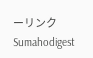ーリンク
Sumahodigest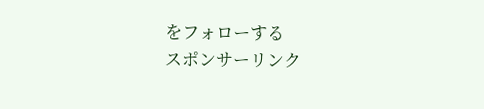をフォローする
スポンサーリンク